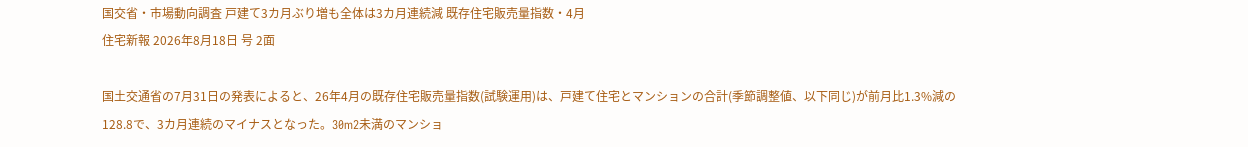国交省・市場動向調査 戸建て3カ月ぶり増も全体は3カ月連続減 既存住宅販売量指数・4月
住宅新報 2026年8月18日 号 2面

国土交通省の7月31日の発表によると、26年4月の既存住宅販売量指数(試験運用)は、戸建て住宅とマンションの合計(季節調整値、以下同じ)が前月比1.3%減の128.8で、3カ月連続のマイナスとなった。30m2未満のマンショ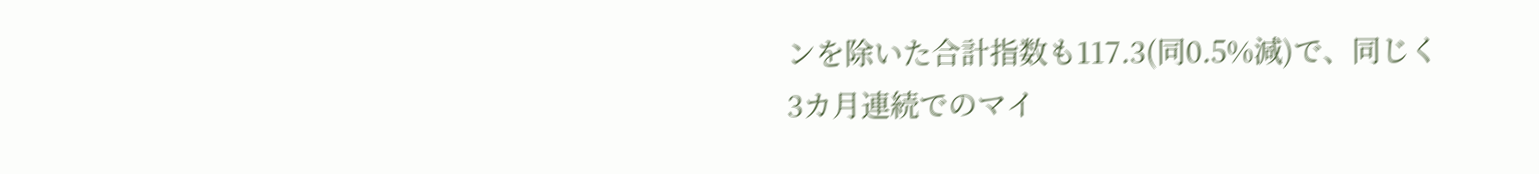ンを除いた合計指数も117.3(同0.5%減)で、同じく3カ月連続でのマイ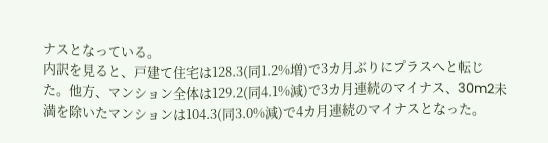ナスとなっている。
内訳を見ると、戸建て住宅は128.3(同1.2%増)で3カ月ぶりにプラスへと転じた。他方、マンション全体は129.2(同4.1%減)で3カ月連続のマイナス、30m2未満を除いたマンションは104.3(同3.0%減)で4カ月連続のマイナスとなった。